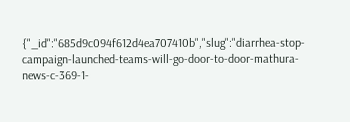{"_id":"685d9c094f612d4ea707410b","slug":"diarrhea-stop-campaign-launched-teams-will-go-door-to-door-mathura-news-c-369-1-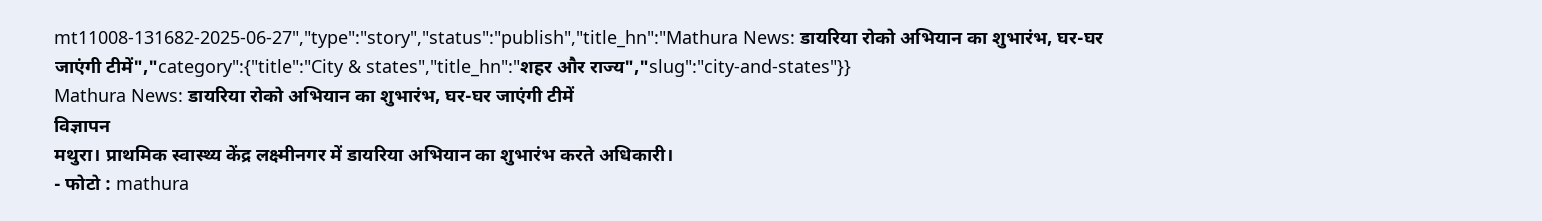mt11008-131682-2025-06-27","type":"story","status":"publish","title_hn":"Mathura News: डायरिया रोको अभियान का शुभारंभ, घर-घर जाएंगी टीमें","category":{"title":"City & states","title_hn":"शहर और राज्य","slug":"city-and-states"}}
Mathura News: डायरिया रोको अभियान का शुभारंभ, घर-घर जाएंगी टीमें
विज्ञापन
मथुरा। प्राथमिक स्वास्थ्य केंद्र लक्ष्मीनगर में डायरिया अभियान का शुभारंभ करते अधिकारी।
- फोटो : mathura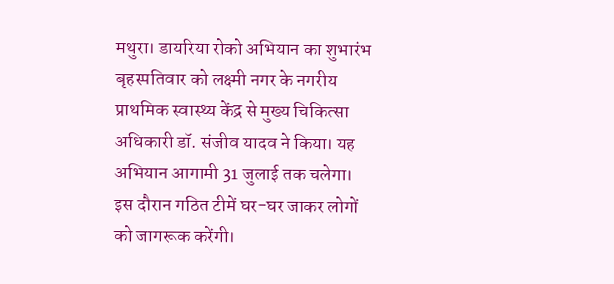मथुरा। डायरिया रोको अभियान का शुभारंभ बृहस्पतिवार को लक्ष्मी नगर के नगरीय प्राथमिक स्वास्थ्य केंद्र से मुख्य चिकित्सा अधिकारी डॉ. संजीव यादव ने किया। यह अभियान आगामी 31 जुलाई तक चलेगा। इस दौरान गठित टीमें घर-घर जाकर लोगों को जागरूक करेंगी।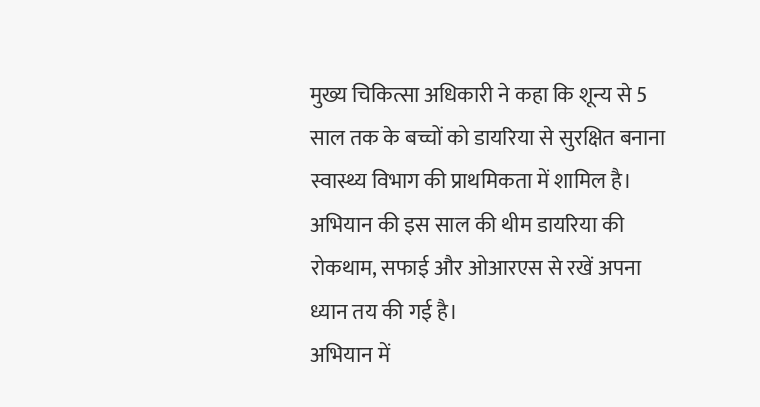मुख्य चिकित्सा अधिकारी ने कहा कि शून्य से 5 साल तक के बच्चों को डायरिया से सुरक्षित बनाना स्वास्थ्य विभाग की प्राथमिकता में शामिल है। अभियान की इस साल की थीम डायरिया की रोकथाम, सफाई और ओआरएस से रखें अपना ध्यान तय की गई है।
अभियान में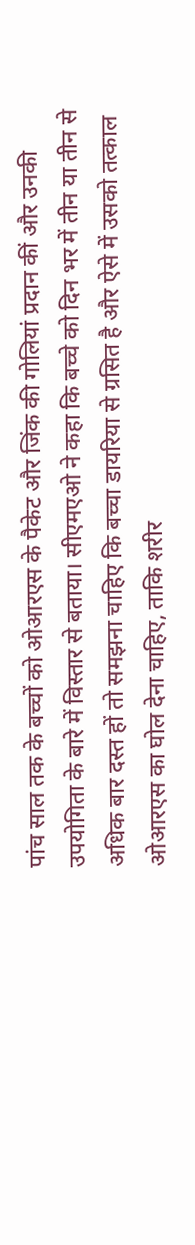पांच साल तक के बच्चों को ओआरएस के पैकेट और जिंक की गोलियां प्रदान कीं और उनकी उपयोगिता के बारे में विस्तार से बताया। सीएमएओ ने कहा कि बच्चे को दिन भर में तीन या तीन से अधिक बार दस्त हों तो समझना चाहिए कि बच्चा डायरिया से ग्रसित है और ऐसे में उसको तत्काल ओआरएस का घोल देना चाहिए, ताकि शरीर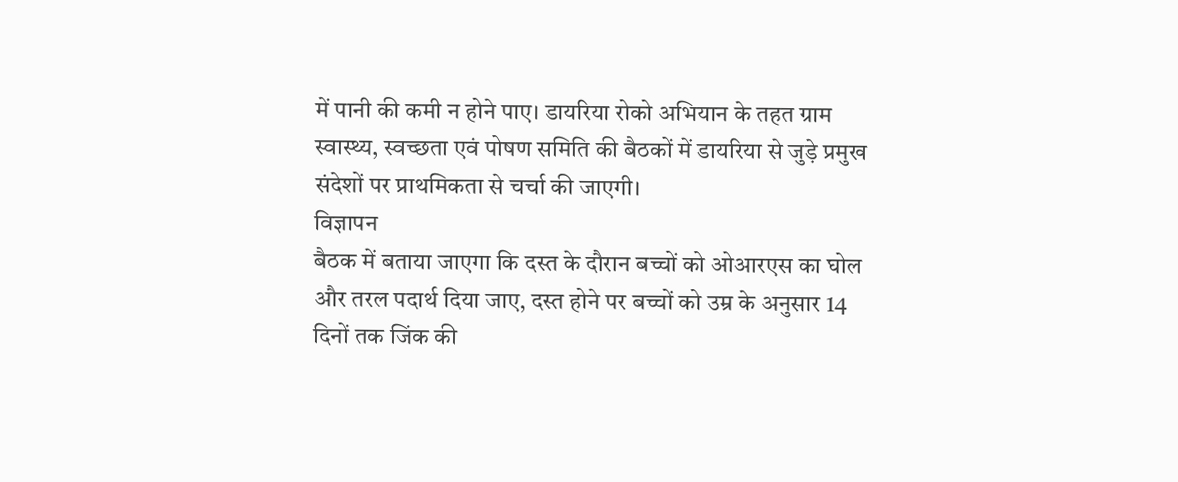में पानी की कमी न होने पाए। डायरिया रोको अभियान के तहत ग्राम स्वास्थ्य, स्वच्छता एवं पोषण समिति की बैठकों में डायरिया से जुड़े प्रमुख संदेशों पर प्राथमिकता से चर्चा की जाएगी।
विज्ञापन
बैठक में बताया जाएगा कि दस्त के दौरान बच्चों को ओआरएस का घोल और तरल पदार्थ दिया जाए, दस्त होने पर बच्चों को उम्र के अनुसार 14 दिनों तक जिंक की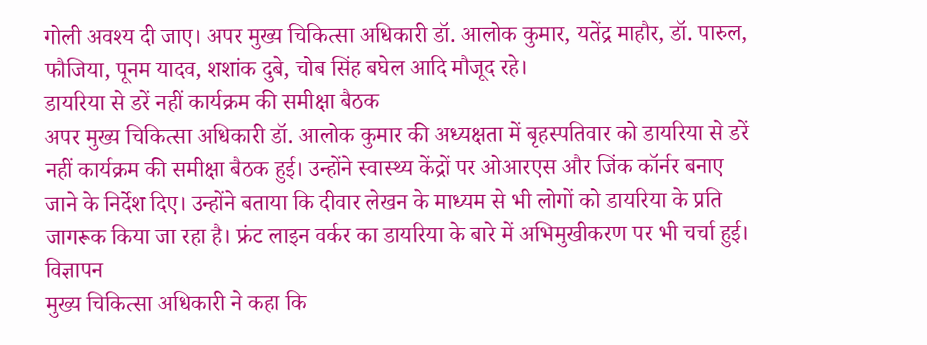गोली अवश्य दी जाए। अपर मुख्य चिकित्सा अधिकारी डॉ. आलोक कुमार, यतेंद्र माहौर, डॉ. पारुल, फौजिया, पूनम यादव, शशांक दुबे, चोब सिंह बघेल आदि मौजूद रहे।
डायरिया से डरें नहीं कार्यक्रम की समीक्षा बैठक
अपर मुख्य चिकित्सा अधिकारी डॉ. आलोक कुमार की अध्यक्षता में बृहस्पतिवार को डायरिया से डरें नहीं कार्यक्रम की समीक्षा बैठक हुई। उन्होंने स्वास्थ्य केंद्रों पर ओआरएस और जिंक कॉर्नर बनाए जाने के निर्देश दिए। उन्होंने बताया कि दीवार लेखन के माध्यम से भी लोगों को डायरिया के प्रति जागरूक किया जा रहा है। फ्रंट लाइन वर्कर का डायरिया के बारे में अभिमुखीकरण पर भी चर्चा हुई।
विज्ञापन
मुख्य चिकित्सा अधिकारी ने कहा कि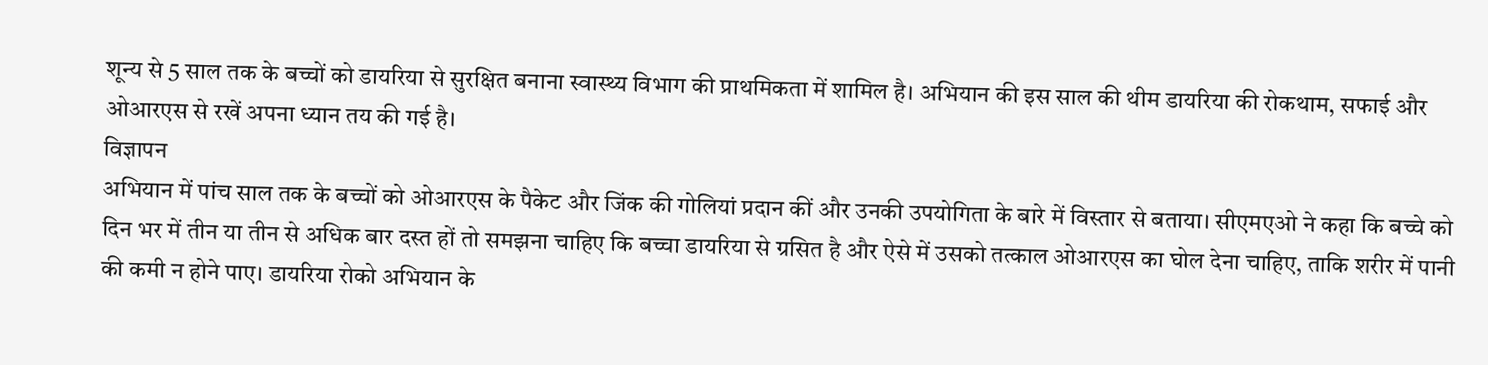शून्य से 5 साल तक के बच्चों को डायरिया से सुरक्षित बनाना स्वास्थ्य विभाग की प्राथमिकता में शामिल है। अभियान की इस साल की थीम डायरिया की रोकथाम, सफाई और ओआरएस से रखें अपना ध्यान तय की गई है।
विज्ञापन
अभियान में पांच साल तक के बच्चों को ओआरएस के पैकेट और जिंक की गोलियां प्रदान कीं और उनकी उपयोगिता के बारे में विस्तार से बताया। सीएमएओ ने कहा कि बच्चे को दिन भर में तीन या तीन से अधिक बार दस्त हों तो समझना चाहिए कि बच्चा डायरिया से ग्रसित है और ऐसे में उसको तत्काल ओआरएस का घोल देना चाहिए, ताकि शरीर में पानी की कमी न होने पाए। डायरिया रोको अभियान के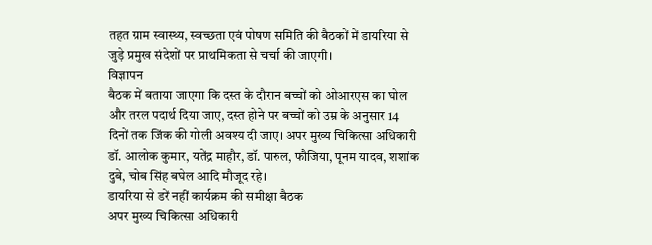तहत ग्राम स्वास्थ्य, स्वच्छता एवं पोषण समिति की बैठकों में डायरिया से जुड़े प्रमुख संदेशों पर प्राथमिकता से चर्चा की जाएगी।
विज्ञापन
बैठक में बताया जाएगा कि दस्त के दौरान बच्चों को ओआरएस का घोल और तरल पदार्थ दिया जाए, दस्त होने पर बच्चों को उम्र के अनुसार 14 दिनों तक जिंक की गोली अवश्य दी जाए। अपर मुख्य चिकित्सा अधिकारी डॉ. आलोक कुमार, यतेंद्र माहौर, डॉ. पारुल, फौजिया, पूनम यादव, शशांक दुबे, चोब सिंह बघेल आदि मौजूद रहे।
डायरिया से डरें नहीं कार्यक्रम की समीक्षा बैठक
अपर मुख्य चिकित्सा अधिकारी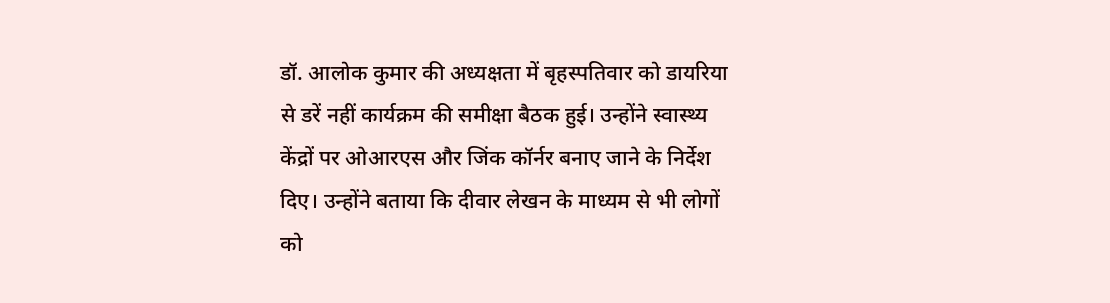डॉ. आलोक कुमार की अध्यक्षता में बृहस्पतिवार को डायरिया से डरें नहीं कार्यक्रम की समीक्षा बैठक हुई। उन्होंने स्वास्थ्य केंद्रों पर ओआरएस और जिंक कॉर्नर बनाए जाने के निर्देश दिए। उन्होंने बताया कि दीवार लेखन के माध्यम से भी लोगों को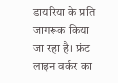डायरिया के प्रति जागरूक किया जा रहा है। फ्रंट लाइन वर्कर का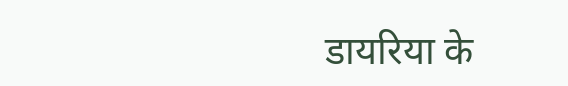डायरिया के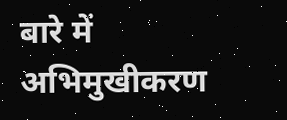बारे में अभिमुखीकरण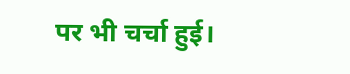पर भी चर्चा हुई।